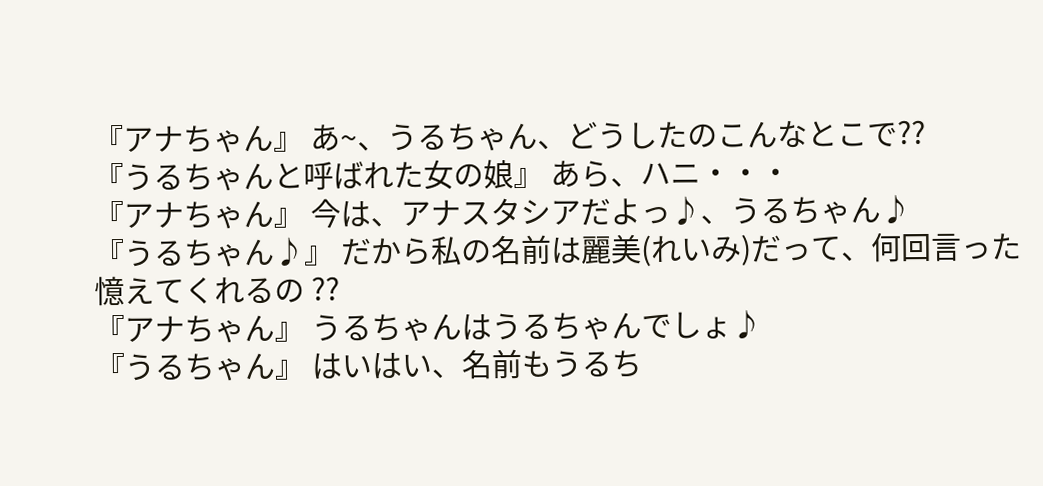『アナちゃん』 あ~、うるちゃん、どうしたのこんなとこで??
『うるちゃんと呼ばれた女の娘』 あら、ハニ・・・
『アナちゃん』 今は、アナスタシアだよっ♪、うるちゃん♪
『うるちゃん♪』 だから私の名前は麗美(れいみ)だって、何回言った憶えてくれるの ??
『アナちゃん』 うるちゃんはうるちゃんでしょ♪
『うるちゃん』 はいはい、名前もうるち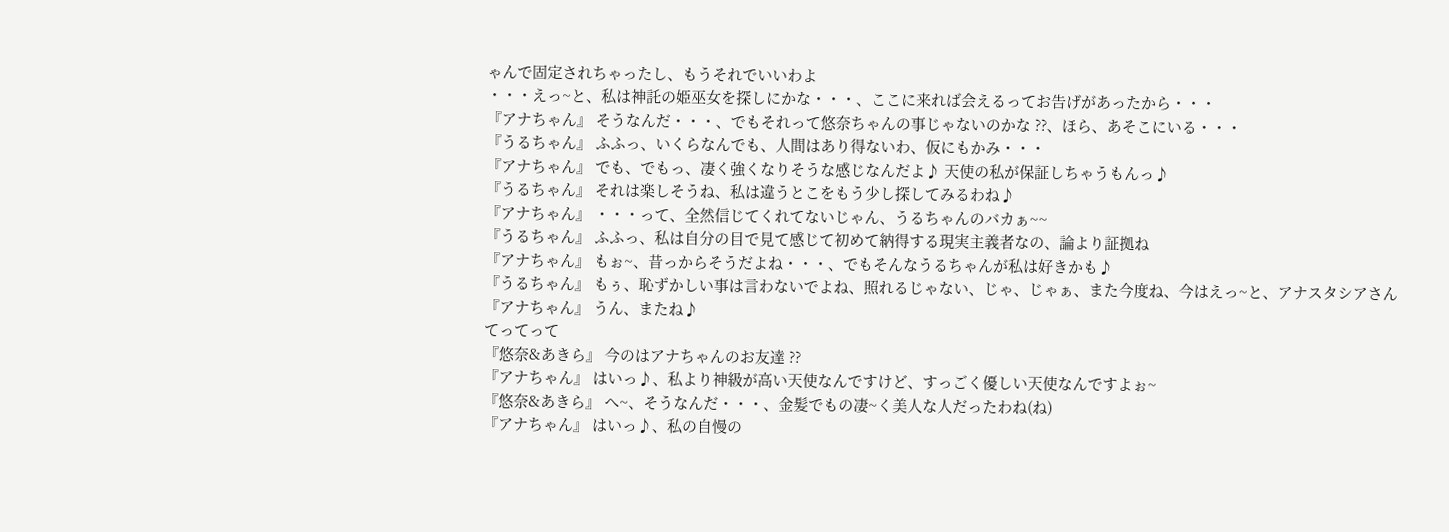ゃんで固定されちゃったし、もうそれでいいわよ
・・・えっ~と、私は神託の姫巫女を探しにかな・・・、ここに来れば会えるってお告げがあったから・・・
『アナちゃん』 そうなんだ・・・、でもそれって悠奈ちゃんの事じゃないのかな ??、ほら、あそこにいる・・・
『うるちゃん』 ふふっ、いくらなんでも、人間はあり得ないわ、仮にもかみ・・・
『アナちゃん』 でも、でもっ、凄く強くなりそうな感じなんだよ♪ 天使の私が保証しちゃうもんっ♪
『うるちゃん』 それは楽しそうね、私は違うとこをもう少し探してみるわね♪
『アナちゃん』 ・・・って、全然信じてくれてないじゃん、うるちゃんのバカぁ~~
『うるちゃん』 ふふっ、私は自分の目で見て感じて初めて納得する現実主義者なの、論より証拠ね
『アナちゃん』 もぉ~、昔っからそうだよね・・・、でもそんなうるちゃんが私は好きかも♪
『うるちゃん』 もぅ、恥ずかしい事は言わないでよね、照れるじゃない、じゃ、じゃぁ、また今度ね、今はえっ~と、アナスタシアさん
『アナちゃん』 うん、またね♪
てってって
『悠奈&あきら』 今のはアナちゃんのお友達 ??
『アナちゃん』 はいっ♪、私より神級が高い天使なんですけど、すっごく優しい天使なんですよぉ~
『悠奈&あきら』 へ~、そうなんだ・・・、金髪でもの凄~く美人な人だったわね(ね)
『アナちゃん』 はいっ♪、私の自慢の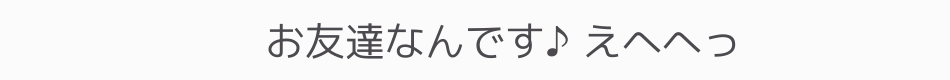お友達なんです♪ えへへっ